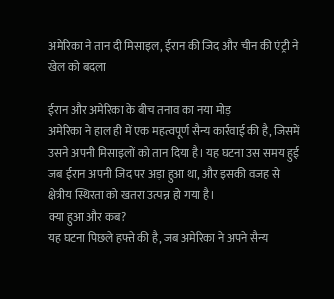अमेरिका ने तान दी मिसाइल, ईरान की जिद और चीन की एंट्री ने खेल को बदला

ईरान और अमेरिका के बीच तनाव का नया मोड़
अमेरिका ने हाल ही में एक महत्वपूर्ण सैन्य कार्रवाई की है, जिसमें उसने अपनी मिसाइलों को तान दिया है। यह घटना उस समय हुई जब ईरान अपनी जिद पर अड़ा हुआ था, और इसकी वजह से क्षेत्रीय स्थिरता को खतरा उत्पन्न हो गया है।
क्या हुआ और कब?
यह घटना पिछले हफ्ते की है, जब अमेरिका ने अपने सैन्य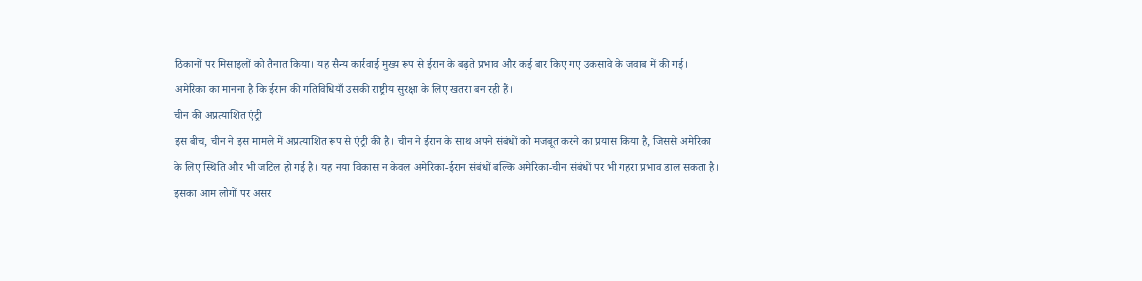ठिकानों पर मिसाइलों को तैनात किया। यह सैन्य कार्रवाई मुख्य रूप से ईरान के बढ़ते प्रभाव और कई बार किए गए उकसावे के जवाब में की गई। अमेरिका का मानना है कि ईरान की गतिविधियाँ उसकी राष्ट्रीय सुरक्षा के लिए खतरा बन रही हैं।
चीन की अप्रत्याशित एंट्री
इस बीच, चीन ने इस मामले में अप्रत्याशित रूप से एंट्री की है। चीन ने ईरान के साथ अपने संबंधों को मजबूत करने का प्रयास किया है, जिससे अमेरिका के लिए स्थिति और भी जटिल हो गई है। यह नया विकास न केवल अमेरिका-ईरान संबंधों बल्कि अमेरिका-चीन संबंधों पर भी गहरा प्रभाव डाल सकता है।
इसका आम लोगों पर असर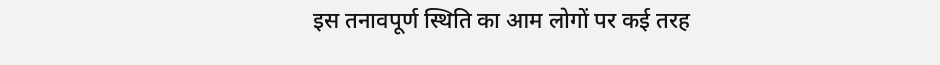इस तनावपूर्ण स्थिति का आम लोगों पर कई तरह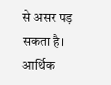से असर पड़ सकता है। आर्थिक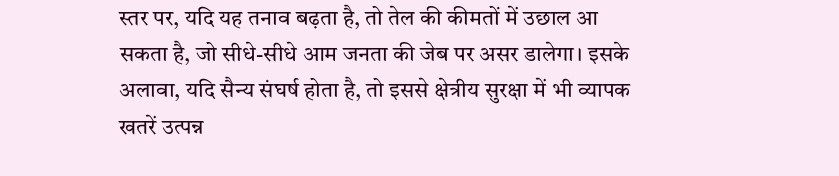स्तर पर, यदि यह तनाव बढ़ता है, तो तेल की कीमतों में उछाल आ सकता है, जो सीधे-सीधे आम जनता की जेब पर असर डालेगा। इसके अलावा, यदि सैन्य संघर्ष होता है, तो इससे क्षेत्रीय सुरक्षा में भी व्यापक खतरें उत्पन्न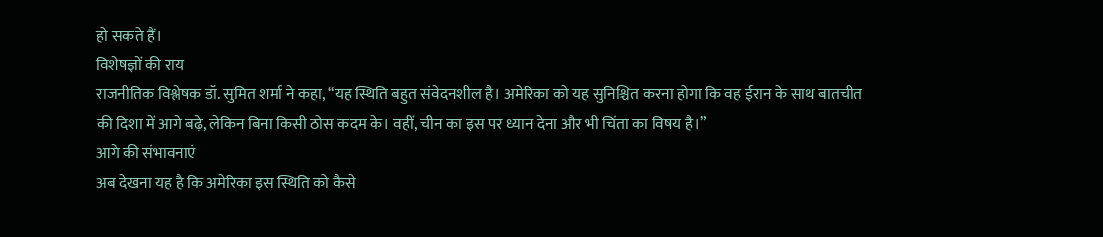हो सकते हैं।
विशेषज्ञों की राय
राजनीतिक विश्लेषक डॉ. सुमित शर्मा ने कहा, “यह स्थिति बहुत संवेदनशील है। अमेरिका को यह सुनिश्चित करना होगा कि वह ईरान के साथ बातचीत की दिशा में आगे बढ़े, लेकिन बिना किसी ठोस कदम के। वहीं, चीन का इस पर ध्यान देना और भी चिंता का विषय है।”
आगे की संभावनाएं
अब देखना यह है कि अमेरिका इस स्थिति को कैसे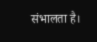संभालता है।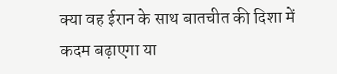क्या वह ईरान के साथ बातचीत की दिशा में कदम बढ़ाएगा या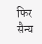फिर सैन्य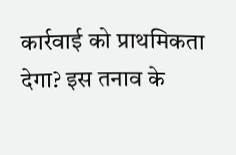कार्रवाई को प्राथमिकता देगा? इस तनाव के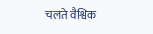चलते वैश्विक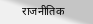राजनीतिक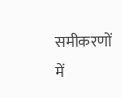समीकरणों में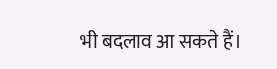भी बदलाव आ सकते हैं।